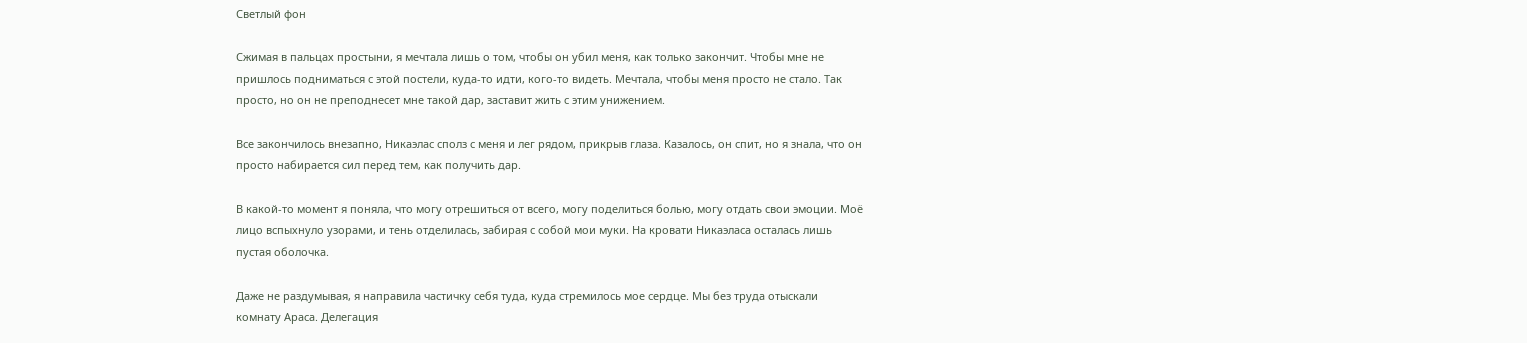Светлый фон

Сжимая в пальцах простыни, я мечтала лишь о том, чтобы он убил меня, как только закончит. Чтобы мне не пришлось подниматься с этой постели, куда-то идти, кого-то видеть. Мечтала, чтобы меня просто не стало. Так просто, но он не преподнесет мне такой дар, заставит жить с этим унижением.

Все закончилось внезапно, Никаэлас сполз с меня и лег рядом, прикрыв глаза. Казалось, он спит, но я знала, что он просто набирается сил перед тем, как получить дар.

В какой-то момент я поняла, что могу отрешиться от всего, могу поделиться болью, могу отдать свои эмоции. Моё лицо вспыхнуло узорами, и тень отделилась, забирая с собой мои муки. На кровати Никаэласа осталась лишь пустая оболочка.

Даже не раздумывая, я направила частичку себя туда, куда стремилось мое сердце. Мы без труда отыскали комнату Араса. Делегация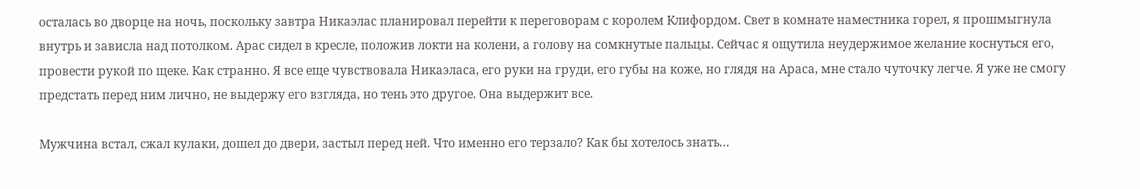осталась во дворце на ночь, поскольку завтра Никаэлас планировал перейти к переговорам с королем Клифордом. Свет в комнате наместника горел, я прошмыгнула внутрь и зависла над потолком. Арас сидел в кресле, положив локти на колени, а голову на сомкнутые пальцы. Сейчас я ощутила неудержимое желание коснуться его, провести рукой по щеке. Как странно. Я все еще чувствовала Никаэласа, его руки на груди, его губы на коже, но глядя на Араса, мне стало чуточку легче. Я уже не смогу предстать перед ним лично, не выдержу его взгляда, но тень это другое. Она выдержит все.

Мужчина встал, сжал кулаки, дошел до двери, застыл перед ней. Что именно его терзало? Как бы хотелось знать…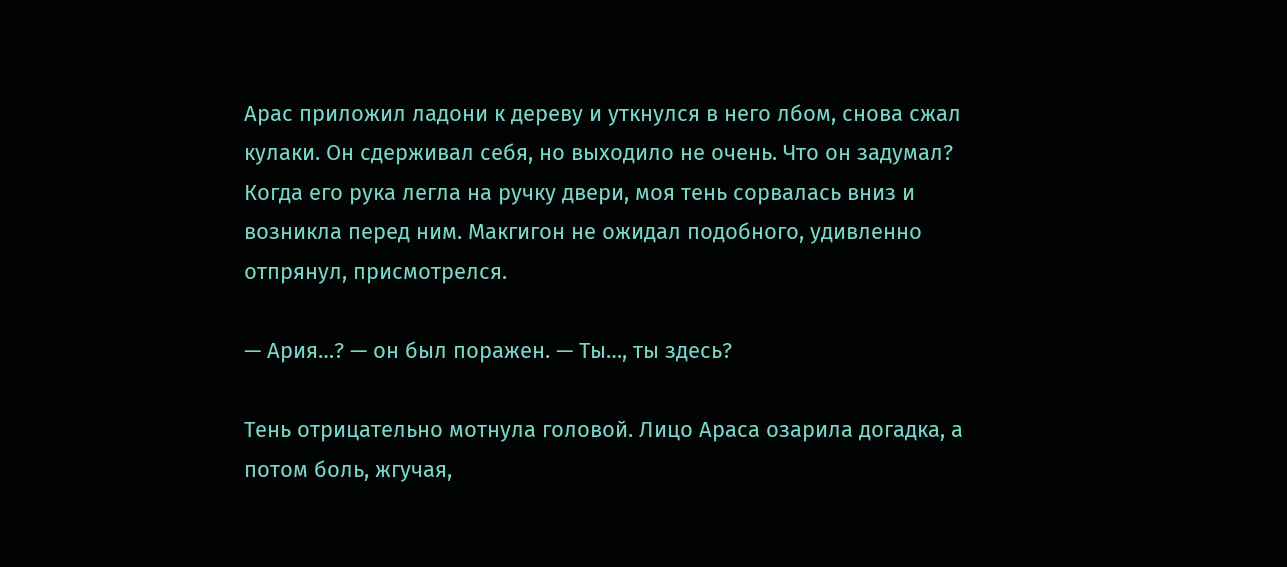Арас приложил ладони к дереву и уткнулся в него лбом, снова сжал кулаки. Он сдерживал себя, но выходило не очень. Что он задумал? Когда его рука легла на ручку двери, моя тень сорвалась вниз и возникла перед ним. Макгигон не ожидал подобного, удивленно отпрянул, присмотрелся.

— Ария…? — он был поражен. — Ты…, ты здесь?

Тень отрицательно мотнула головой. Лицо Араса озарила догадка, а потом боль, жгучая,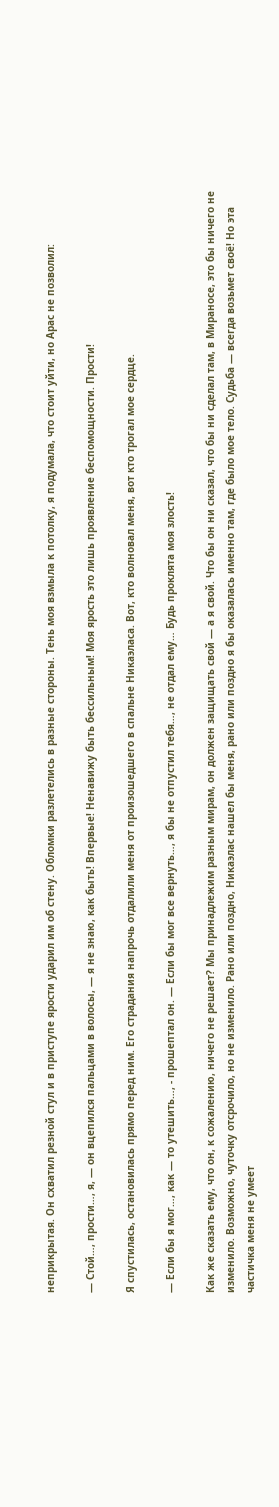неприкрытая. Он схватил резной стул и в приступе ярости ударил им об стену. Обломки разлетелись в разные стороны. Тень моя взмыла к потолку, я подумала, что стоит уйти, но Арас не позволил:

— Стой…, прости…, я, — он вцепился пальцами в волосы, — я не знаю, как быть! Впервые! Ненавижу быть бессильным! Моя ярость это лишь проявление беспомощности. Прости!

Я спустилась, остановилась прямо перед ним. Его страдания напрочь отдалили меня от произошедшего в спальне Никаэласа. Вот, кто волновал меня, вот кто трогал мое сердце.

— Если бы я мог…, как — то утешить…, - прошептал он. — Если бы мог все вернуть…, я бы не отпустил тебя…, не отдал ему… Будь проклята моя злость!

Как же сказать ему, что он, к сожалению, ничего не решает? Мы принадлежим разным мирам, он должен защищать свой — а я свой. Что бы он ни сказал, что бы ни сделал там, в Мираносе, это бы ничего не изменило. Возможно, чуточку отсрочило, но не изменило. Рано или поздно, Никаэлас нашел бы меня, рано или поздно я бы оказалась именно там, где было мое тело. Судьба — всегда возьмет своё! Но эта частичка меня не умеет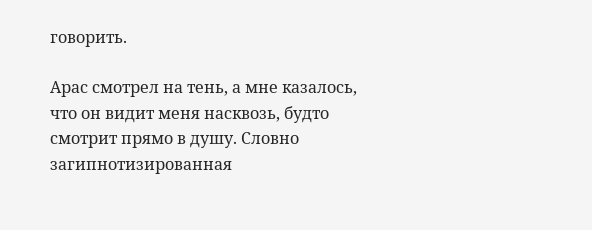говорить.

Арас смотрел на тень, а мне казалось, что он видит меня насквозь, будто смотрит прямо в душу. Словно загипнотизированная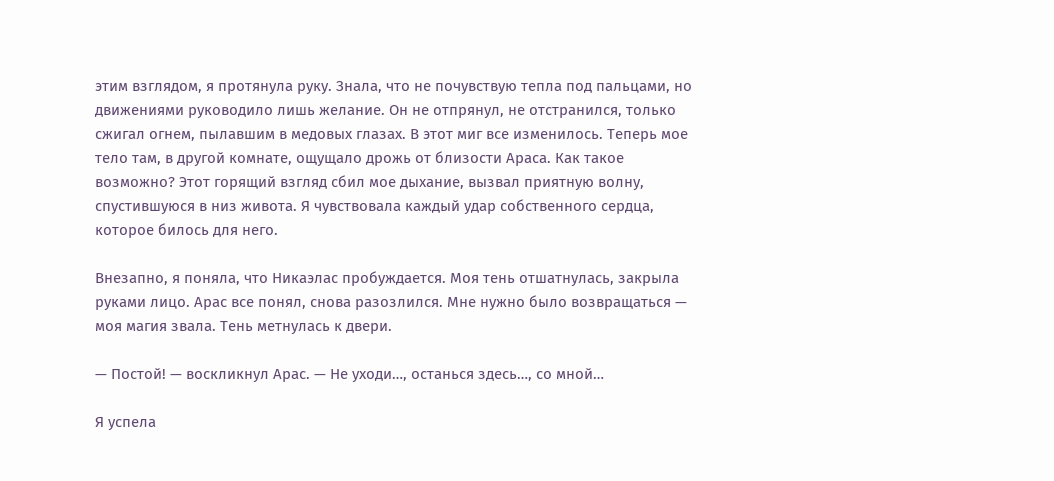этим взглядом, я протянула руку. Знала, что не почувствую тепла под пальцами, но движениями руководило лишь желание. Он не отпрянул, не отстранился, только сжигал огнем, пылавшим в медовых глазах. В этот миг все изменилось. Теперь мое тело там, в другой комнате, ощущало дрожь от близости Араса. Как такое возможно? Этот горящий взгляд сбил мое дыхание, вызвал приятную волну, спустившуюся в низ живота. Я чувствовала каждый удар собственного сердца, которое билось для него.

Внезапно, я поняла, что Никаэлас пробуждается. Моя тень отшатнулась, закрыла руками лицо. Арас все понял, снова разозлился. Мне нужно было возвращаться — моя магия звала. Тень метнулась к двери.

— Постой! — воскликнул Арас. — Не уходи…, останься здесь…, со мной…

Я успела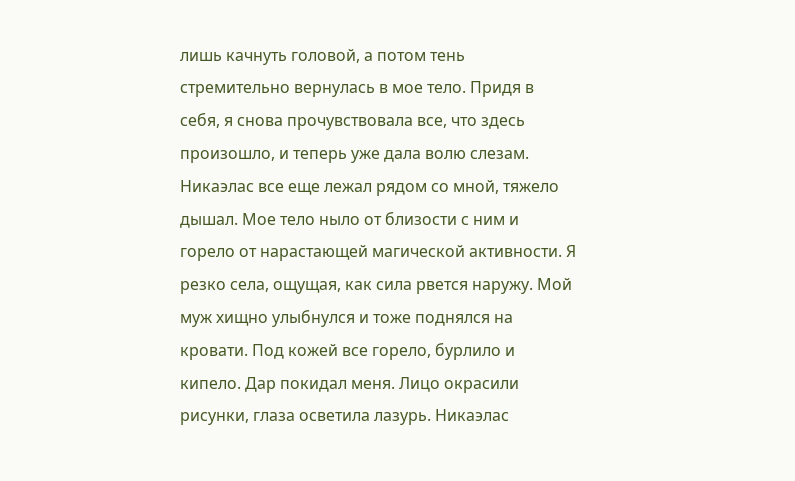лишь качнуть головой, а потом тень стремительно вернулась в мое тело. Придя в себя, я снова прочувствовала все, что здесь произошло, и теперь уже дала волю слезам. Никаэлас все еще лежал рядом со мной, тяжело дышал. Мое тело ныло от близости с ним и горело от нарастающей магической активности. Я резко села, ощущая, как сила рвется наружу. Мой муж хищно улыбнулся и тоже поднялся на кровати. Под кожей все горело, бурлило и кипело. Дар покидал меня. Лицо окрасили рисунки, глаза осветила лазурь. Никаэлас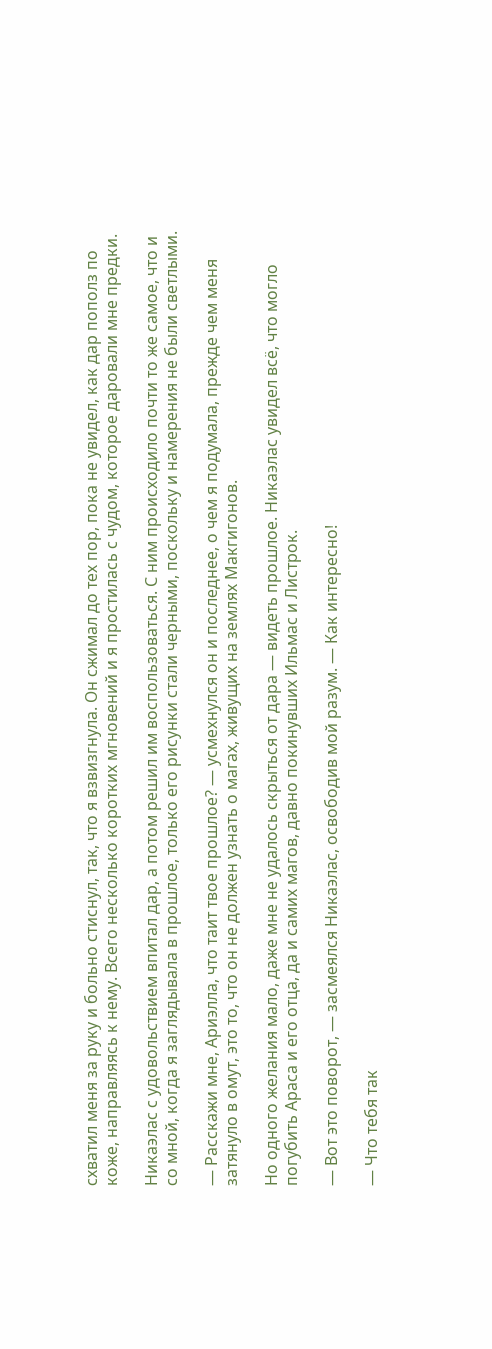схватил меня за руку и больно стиснул, так, что я взвизгнула. Он сжимал до тех пор, пока не увидел, как дар пополз по коже, направляясь к нему. Всего несколько коротких мгновений и я простилась с чудом, которое даровали мне предки.

Никаэлас с удовольствием впитал дар, а потом решил им воспользоваться. С ним происходило почти то же самое, что и со мной, когда я заглядывала в прошлое, только его рисунки стали черными, поскольку и намерения не были светлыми.

— Расскажи мне, Ариэлла, что таит твое прошлое? — усмехнулся он и последнее, о чем я подумала, прежде чем меня затянуло в омут, это то, что он не должен узнать о магах, живущих на землях Макгигонов.

Но одного желания мало, даже мне не удалось скрыться от дара — видеть прошлое. Никаэлас увидел всё, что могло погубить Араса и его отца, да и самих магов, давно покинувших Ильмас и Листрок.

— Вот это поворот, — засмеялся Никаэлас, освободив мой разум. — Как интересно!

— Что тебя так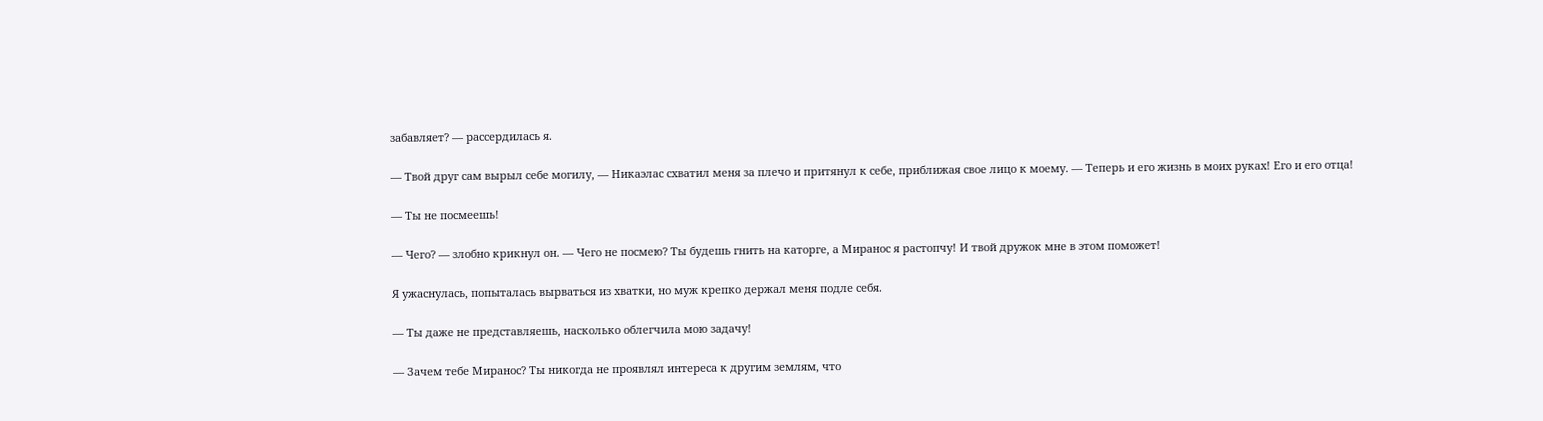забавляет? — рассердилась я.

— Твой друг сам вырыл себе могилу, — Никаэлас схватил меня за плечо и притянул к себе, приближая свое лицо к моему. — Теперь и его жизнь в моих руках! Его и его отца!

— Ты не посмеешь!

— Чего? — злобно крикнул он. — Чего не посмею? Ты будешь гнить на каторге, а Миранос я растопчу! И твой дружок мне в этом поможет!

Я ужаснулась, попыталась вырваться из хватки, но муж крепко держал меня подле себя.

— Ты даже не представляешь, насколько облегчила мою задачу!

— Зачем тебе Миранос? Ты никогда не проявлял интереса к другим землям, что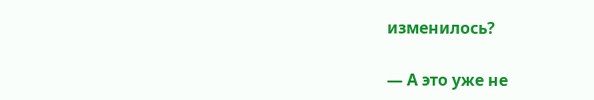изменилось?

— А это уже не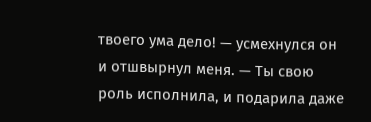твоего ума дело! — усмехнулся он и отшвырнул меня. — Ты свою роль исполнила, и подарила даже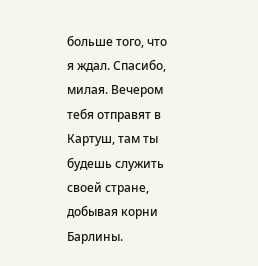больше того, что я ждал. Спасибо, милая. Вечером тебя отправят в Картуш, там ты будешь служить своей стране, добывая корни Барлины.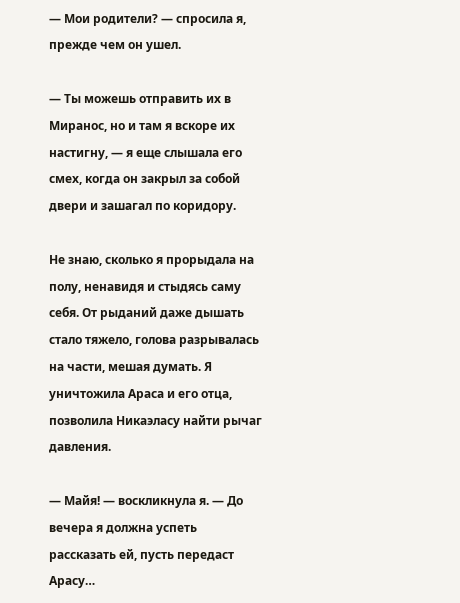— Мои родители? — спросила я, прежде чем он ушел.

— Ты можешь отправить их в Миранос, но и там я вскоре их настигну, — я еще слышала его смех, когда он закрыл за собой двери и зашагал по коридору.

Не знаю, сколько я прорыдала на полу, ненавидя и стыдясь саму себя. От рыданий даже дышать стало тяжело, голова разрывалась на части, мешая думать. Я уничтожила Араса и его отца, позволила Никаэласу найти рычаг давления.

— Майя! — воскликнула я. — До вечера я должна успеть рассказать ей, пусть передаст Арасу…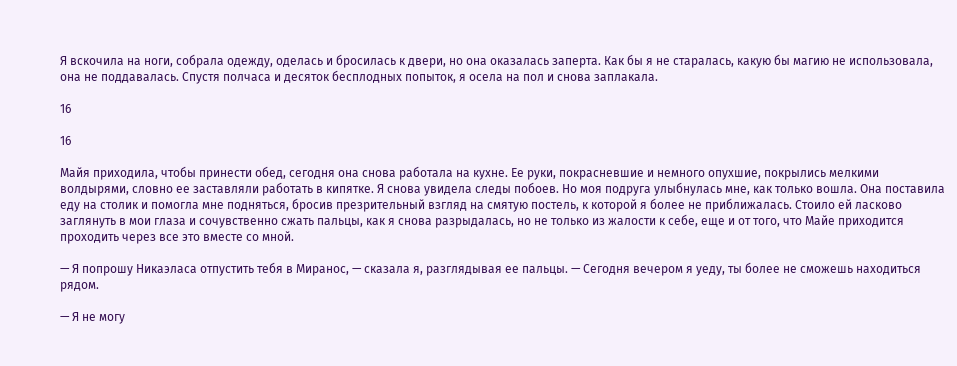Я вскочила на ноги, собрала одежду, оделась и бросилась к двери, но она оказалась заперта. Как бы я не старалась, какую бы магию не использовала, она не поддавалась. Спустя полчаса и десяток бесплодных попыток, я осела на пол и снова заплакала.

16

16

Майя приходила, чтобы принести обед, сегодня она снова работала на кухне. Ее руки, покрасневшие и немного опухшие, покрылись мелкими волдырями, словно ее заставляли работать в кипятке. Я снова увидела следы побоев. Но моя подруга улыбнулась мне, как только вошла. Она поставила еду на столик и помогла мне подняться, бросив презрительный взгляд на смятую постель, к которой я более не приближалась. Стоило ей ласково заглянуть в мои глаза и сочувственно сжать пальцы, как я снова разрыдалась, но не только из жалости к себе, еще и от того, что Майе приходится проходить через все это вместе со мной.

— Я попрошу Никаэласа отпустить тебя в Миранос, — сказала я, разглядывая ее пальцы. — Сегодня вечером я уеду, ты более не сможешь находиться рядом.

— Я не могу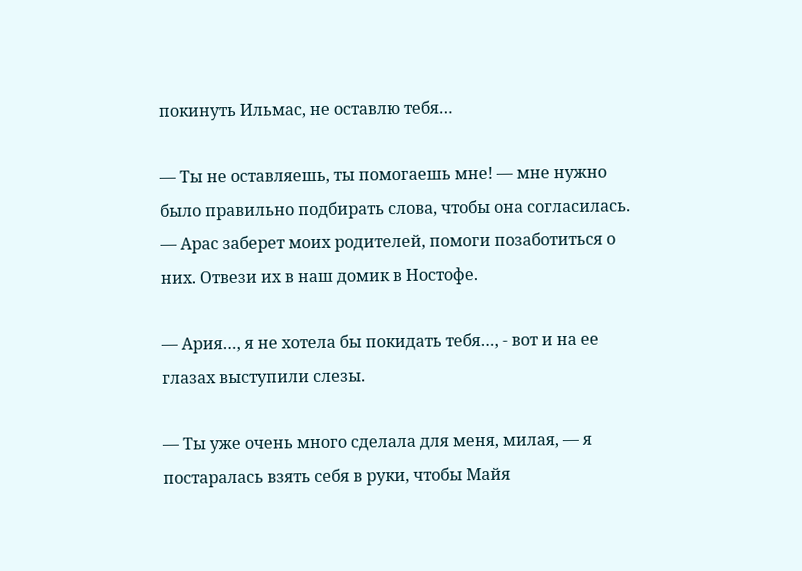покинуть Ильмас, не оставлю тебя…

— Ты не оставляешь, ты помогаешь мне! — мне нужно было правильно подбирать слова, чтобы она согласилась. — Арас заберет моих родителей, помоги позаботиться о них. Отвези их в наш домик в Ностофе.

— Ария…, я не хотела бы покидать тебя…, - вот и на ее глазах выступили слезы.

— Ты уже очень много сделала для меня, милая, — я постаралась взять себя в руки, чтобы Майя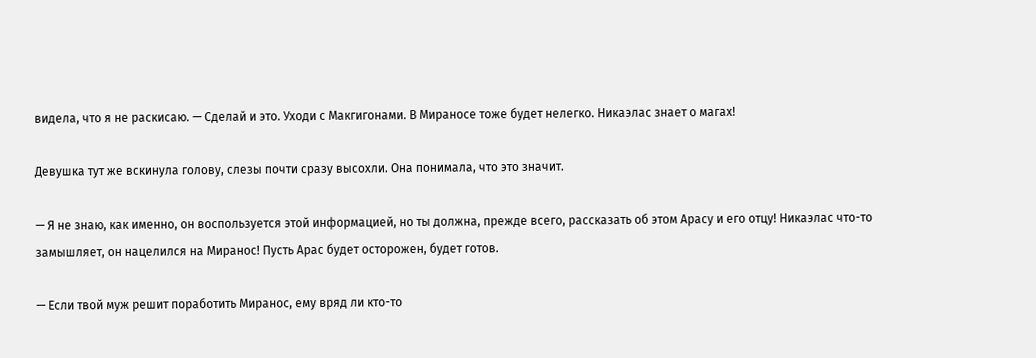видела, что я не раскисаю. — Сделай и это. Уходи с Макгигонами. В Мираносе тоже будет нелегко. Никаэлас знает о магах!

Девушка тут же вскинула голову, слезы почти сразу высохли. Она понимала, что это значит.

— Я не знаю, как именно, он воспользуется этой информацией, но ты должна, прежде всего, рассказать об этом Арасу и его отцу! Никаэлас что-то замышляет, он нацелился на Миранос! Пусть Арас будет осторожен, будет готов.

— Если твой муж решит поработить Миранос, ему вряд ли кто-то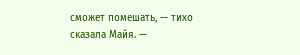сможет помешать, — тихо сказала Майя. —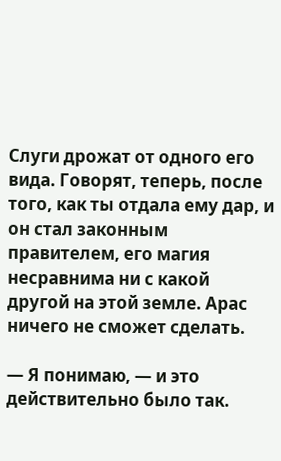Слуги дрожат от одного его вида. Говорят, теперь, после того, как ты отдала ему дар, и он стал законным правителем, его магия несравнима ни с какой другой на этой земле. Арас ничего не сможет сделать.

— Я понимаю, — и это действительно было так.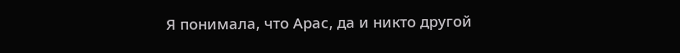Я понимала, что Арас, да и никто другой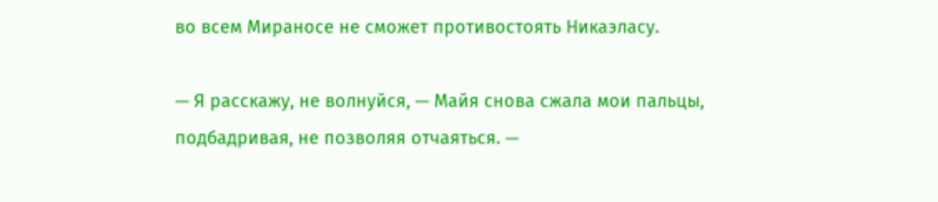во всем Мираносе не сможет противостоять Никаэласу.

— Я расскажу, не волнуйся, — Майя снова сжала мои пальцы, подбадривая, не позволяя отчаяться. —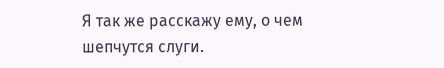Я так же расскажу ему, о чем шепчутся слуги.